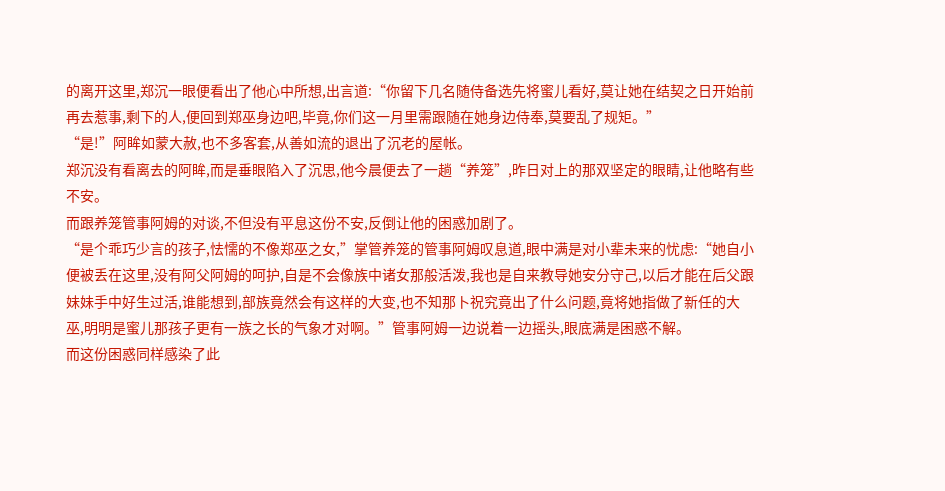的离开这里,郑沉一眼便看出了他心中所想,出言道:“你留下几名随侍备选先将蜜儿看好,莫让她在结契之日开始前再去惹事,剩下的人,便回到郑巫身边吧,毕竟,你们这一月里需跟随在她身边侍奉,莫要乱了规矩。”
“是!”阿眸如蒙大赦,也不多客套,从善如流的退出了沉老的屋帐。
郑沉没有看离去的阿眸,而是垂眼陷入了沉思,他今晨便去了一趟“养笼”,昨日对上的那双坚定的眼睛,让他略有些不安。
而跟养笼管事阿姆的对谈,不但没有平息这份不安,反倒让他的困惑加剧了。
“是个乖巧少言的孩子,怯懦的不像郑巫之女,”掌管养笼的管事阿姆叹息道,眼中满是对小辈未来的忧虑:“她自小便被丢在这里,没有阿父阿姆的呵护,自是不会像族中诸女那般活泼,我也是自来教导她安分守己,以后才能在后父跟妹妹手中好生过活,谁能想到,部族竟然会有这样的大变,也不知那卜祝究竟出了什么问题,竟将她指做了新任的大巫,明明是蜜儿那孩子更有一族之长的气象才对啊。”管事阿姆一边说着一边摇头,眼底满是困惑不解。
而这份困惑同样感染了此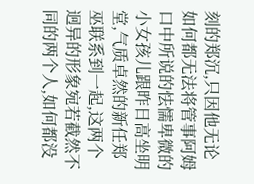刻的郑沉,只因他无论如何都无法将管事阿姆口中所说的怯懦卑微的小女孩儿跟昨日高坐明堂,气质卓然的新任郑巫联系到一起,这两个迥异的形象宛若截然不同的两个人,如何都没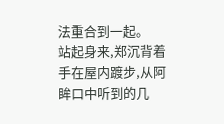法重合到一起。
站起身来,郑沉背着手在屋内踱步,从阿眸口中听到的几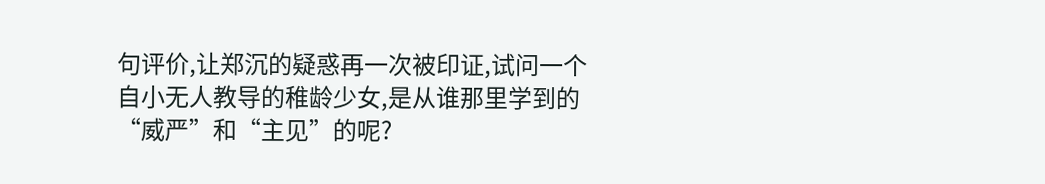句评价,让郑沉的疑惑再一次被印证,试问一个自小无人教导的稚龄少女,是从谁那里学到的“威严”和“主见”的呢?